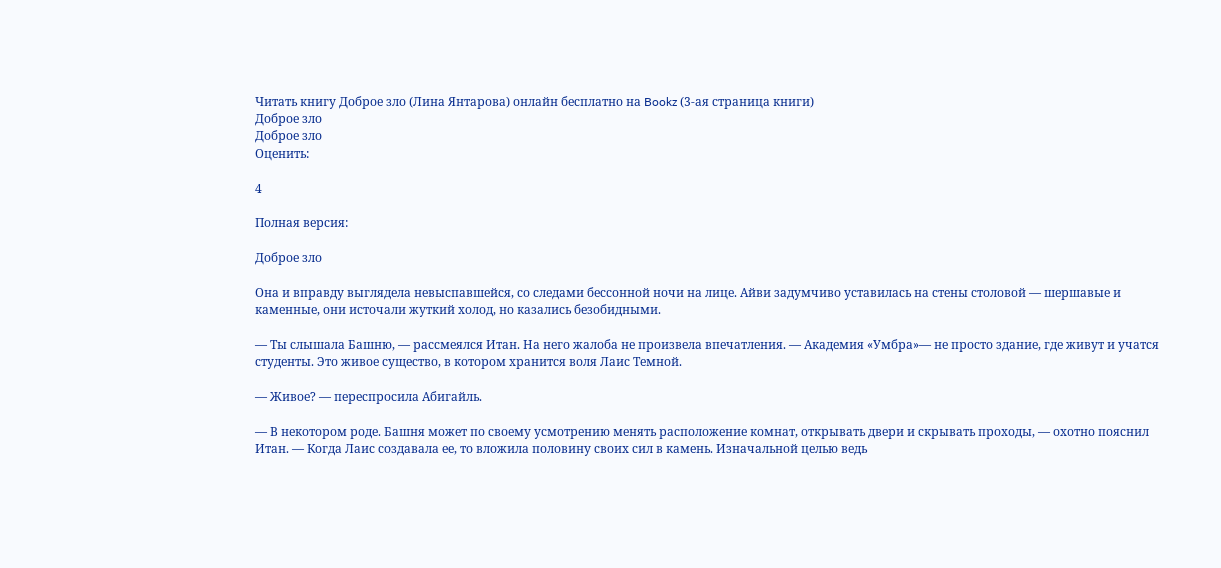Читать книгу Доброе зло (Лина Янтарова) онлайн бесплатно на Bookz (3-ая страница книги)
Доброе зло
Доброе зло
Оценить:

4

Полная версия:

Доброе зло

Она и вправду выглядела невыспавшейся, со следами бессонной ночи на лице. Айви задумчиво уставилась на стены столовой — шершавые и каменные, они источали жуткий холод, но казались безобидными.

— Ты слышала Башню, — рассмеялся Итан. На него жалоба не произвела впечатления. — Академия «Умбра»— не просто здание, где живут и учатся студенты. Это живое существо, в котором хранится воля Лаис Темной.

— Живое? — переспросила Абигайль.

— В некотором роде. Башня может по своему усмотрению менять расположение комнат, открывать двери и скрывать проходы, — охотно пояснил Итан. — Когда Лаис создавала ее, то вложила половину своих сил в камень. Изначальной целью ведь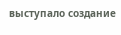выступало создание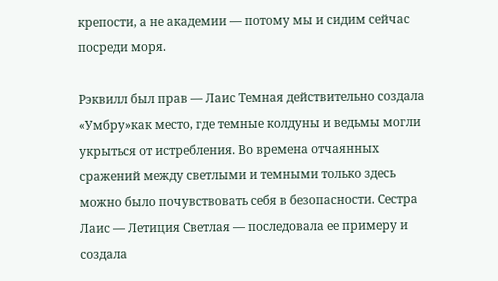крепости, а не академии — потому мы и сидим сейчас посреди моря.

Рэквилл был прав — Лаис Темная действительно создала «Умбру»как место, где темные колдуны и ведьмы могли укрыться от истребления. Во времена отчаянных сражений между светлыми и темными только здесь можно было почувствовать себя в безопасности. Сестра Лаис — Летиция Светлая — последовала ее примеру и создала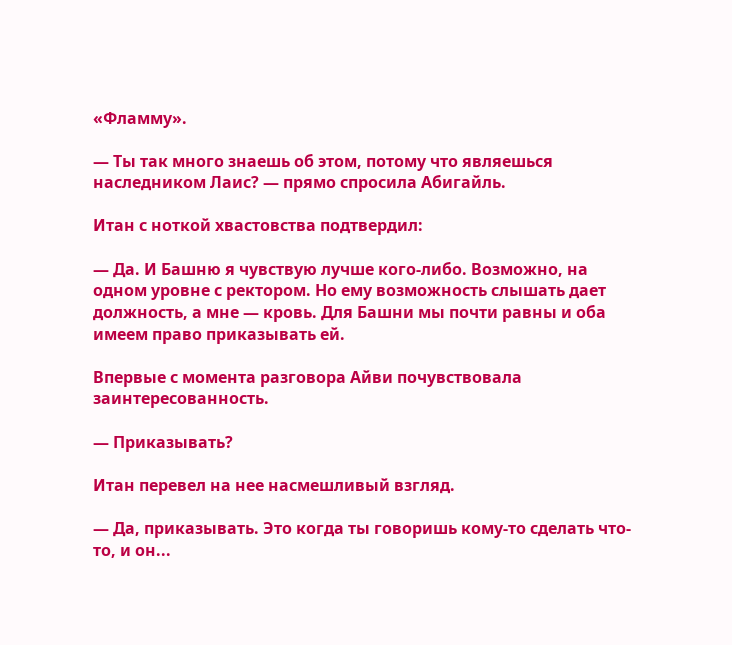«Фламму».

— Ты так много знаешь об этом, потому что являешься наследником Лаис? — прямо спросила Абигайль.

Итан с ноткой хвастовства подтвердил:

— Да. И Башню я чувствую лучше кого-либо. Возможно, на одном уровне с ректором. Но ему возможность слышать дает должность, а мне — кровь. Для Башни мы почти равны и оба имеем право приказывать ей.

Впервые с момента разговора Айви почувствовала заинтересованность.

— Приказывать?

Итан перевел на нее насмешливый взгляд.

— Да, приказывать. Это когда ты говоришь кому-то сделать что-то, и он...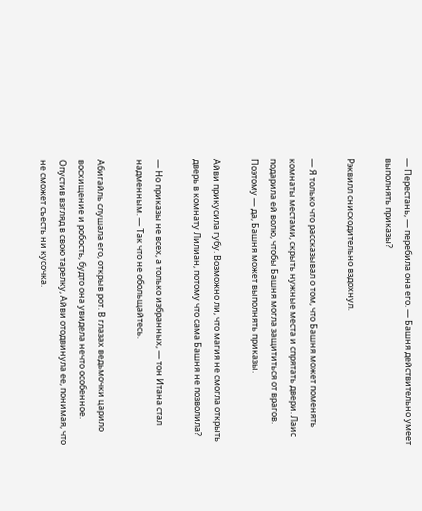— Перестань, — перебила она его. — Башня действительно умеет выполнять приказы?

Рэквилл снисходительно вздохнул.

— Я только что рассказывал о том, что Башня может поменять комнаты местами, скрыть нужные места и спрятать двери. Лаис подарила ей волю, чтобы Башня могла защититься от врагов. Поэтому — да, Башня может выполнять приказы.

Айви прикусила губу. Возможно ли, что магия не смогла открыть дверь в комнату Лилиан, потому что сама Башня не позволила?

— Но приказы не всех, а только избранных, — тон Итана стал надменным. — Так что не обольщайтесь.

Абигайль слушала его, открыв рот. В глазах ведьмочки царило восхищение и робость, будто она увидела нечто особенное. Опустив взгляд в свою тарелку, Айви отодвинула ее, понимая, что не сможет съесть ни кусочка.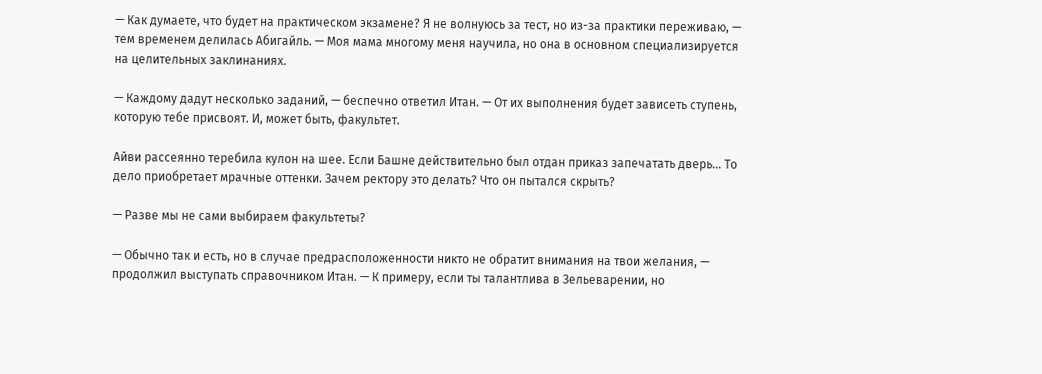— Как думаете, что будет на практическом экзамене? Я не волнуюсь за тест, но из-за практики переживаю, — тем временем делилась Абигайль. — Моя мама многому меня научила, но она в основном специализируется на целительных заклинаниях.

— Каждому дадут несколько заданий, — беспечно ответил Итан. — От их выполнения будет зависеть ступень, которую тебе присвоят. И, может быть, факультет.

Айви рассеянно теребила кулон на шее. Если Башне действительно был отдан приказ запечатать дверь... То дело приобретает мрачные оттенки. Зачем ректору это делать? Что он пытался скрыть?

— Разве мы не сами выбираем факультеты?

— Обычно так и есть, но в случае предрасположенности никто не обратит внимания на твои желания, — продолжил выступать справочником Итан. — К примеру, если ты талантлива в Зельеварении, но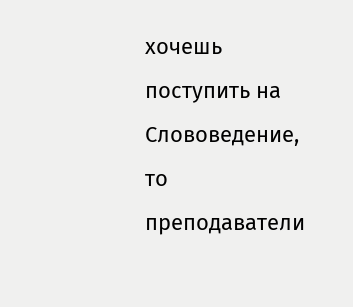хочешь поступить на Слововедение, то преподаватели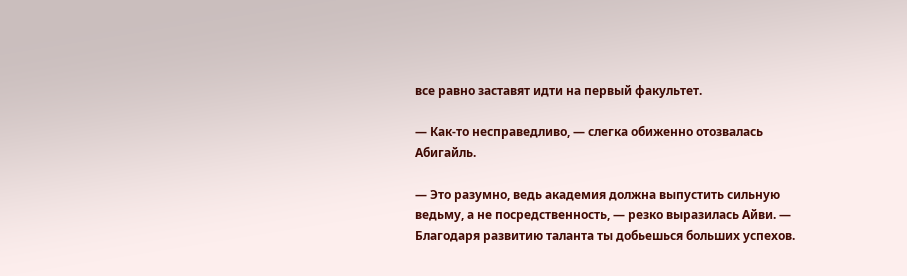все равно заставят идти на первый факультет.

— Как-то несправедливо, — слегка обиженно отозвалась Абигайль.

— Это разумно, ведь академия должна выпустить сильную ведьму, а не посредственность, — резко выразилась Айви. — Благодаря развитию таланта ты добьешься больших успехов.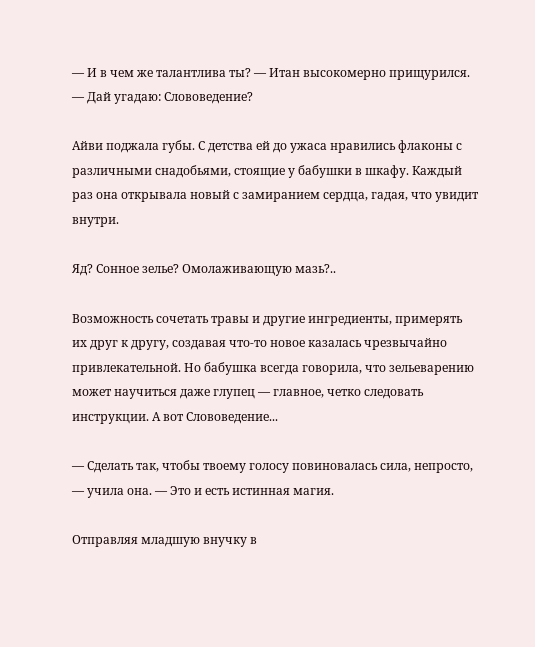— И в чем же талантлива ты? — Итан высокомерно прищурился. — Дай угадаю: Слововедение?

Айви поджала губы. С детства ей до ужаса нравились флаконы с различными снадобьями, стоящие у бабушки в шкафу. Каждый раз она открывала новый с замиранием сердца, гадая, что увидит внутри.

Яд? Сонное зелье? Омолаживающую мазь?..

Возможность сочетать травы и другие ингредиенты, примерять их друг к другу, создавая что-то новое казалась чрезвычайно привлекательной. Но бабушка всегда говорила, что зельеварению может научиться даже глупец — главное, четко следовать инструкции. А вот Слововедение...

— Сделать так, чтобы твоему голосу повиновалась сила, непросто, — учила она. — Это и есть истинная магия.

Отправляя младшую внучку в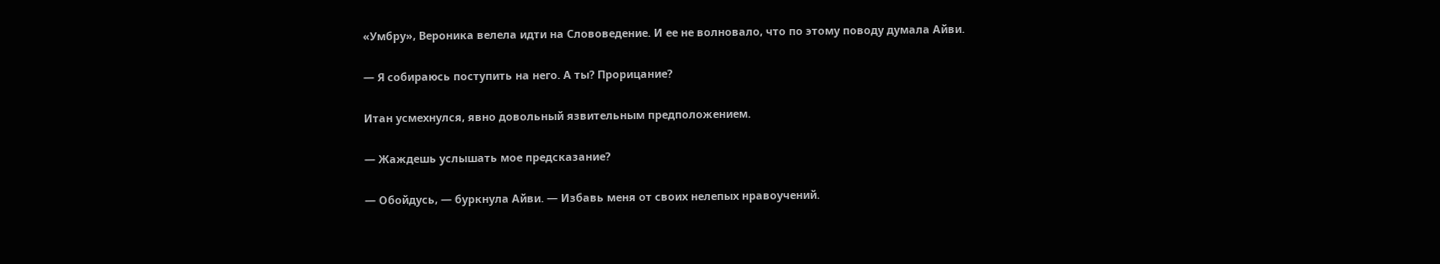«Умбру», Вероника велела идти на Слововедение. И ее не волновало, что по этому поводу думала Айви.

— Я собираюсь поступить на него. А ты? Прорицание?

Итан усмехнулся, явно довольный язвительным предположением.

— Жаждешь услышать мое предсказание?

— Обойдусь, — буркнула Айви. — Избавь меня от своих нелепых нравоучений.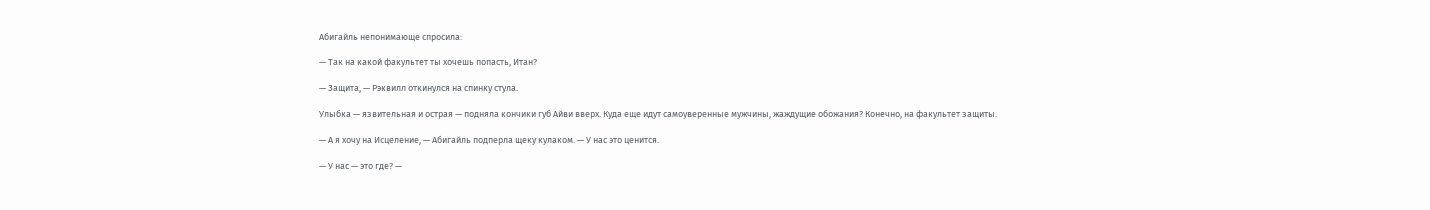Абигайль непонимающе спросила:

— Так на какой факультет ты хочешь попасть, Итан?

— Защита, — Рэквилл откинулся на спинку стула.

Улыбка — язвительная и острая — подняла кончики губ Айви вверх. Куда еще идут самоуверенные мужчины, жаждущие обожания? Конечно, на факультет защиты.

— А я хочу на Исцеление, — Абигайль подперла щеку кулаком. — У нас это ценится.

— У нас — это где? —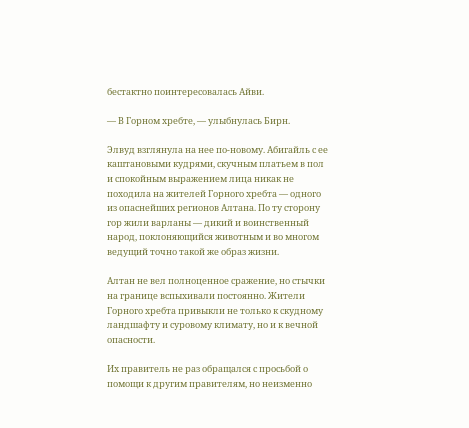бестактно поинтересовалась Айви.

— В Горном хребте, — улыбнулась Бирн.

Элвуд взглянула на нее по-новому. Абигайль с ее каштановыми кудрями, скучным платьем в пол и спокойным выражением лица никак не походила на жителей Горного хребта — одного из опаснейших регионов Алтана. По ту сторону гор жили варланы — дикий и воинственный народ, поклоняющийся животным и во многом ведущий точно такой же образ жизни.

Алтан не вел полноценное сражение, но стычки на границе вспыхивали постоянно. Жители Горного хребта привыкли не только к скудному ландшафту и суровому климату, но и к вечной опасности.

Их правитель не раз обращался с просьбой о помощи к другим правителям, но неизменно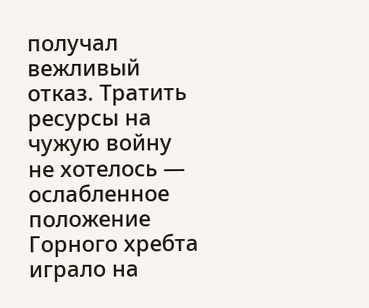получал вежливый отказ. Тратить ресурсы на чужую войну не хотелось — ослабленное положение Горного хребта играло на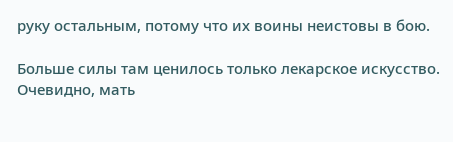руку остальным, потому что их воины неистовы в бою.

Больше силы там ценилось только лекарское искусство. Очевидно, мать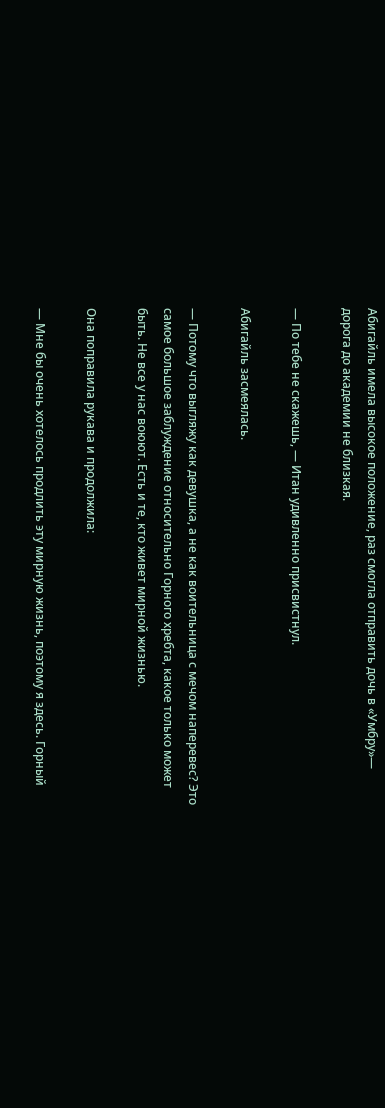Абигайль имела высокое положение, раз смогла отправить дочь в «Умбру»— дорога до академии не близкая.

— По тебе не скажешь, — Итан удивленно присвистнул.

Абигайль засмеялась.

— Потому что выгляжу как девушка, а не как воительница с мечом наперевес? Это самое большое заблуждение относительно Горного хребта, какое только может быть. Не все у нас воюют. Есть и те, кто живет мирной жизнью.

Она поправила рукава и продолжила:

— Мне бы очень хотелось продлить эту мирную жизнь, поэтому я здесь. Горный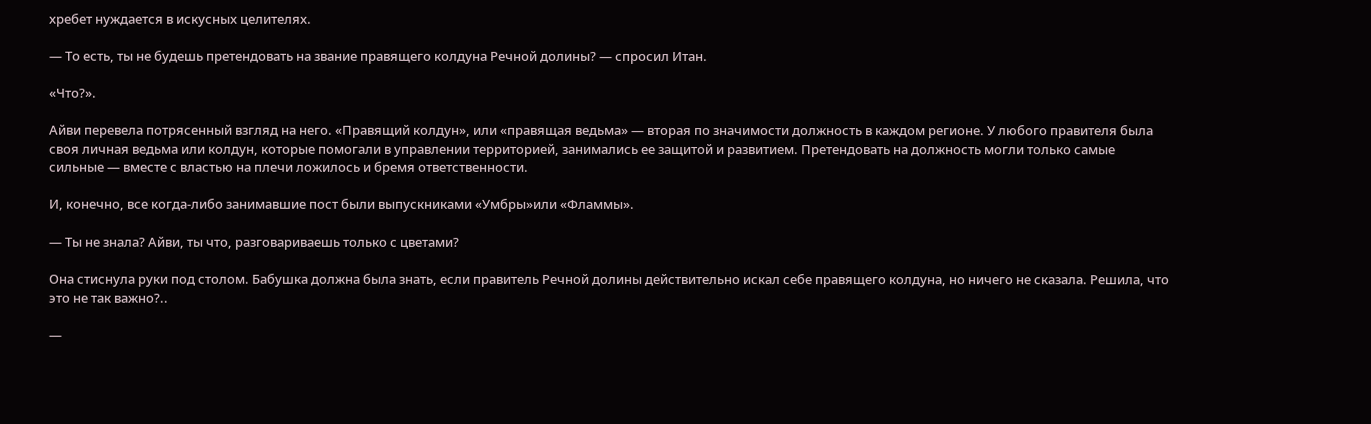хребет нуждается в искусных целителях.

— То есть, ты не будешь претендовать на звание правящего колдуна Речной долины? — спросил Итан.

«Что?».

Айви перевела потрясенный взгляд на него. «Правящий колдун», или «правящая ведьма» — вторая по значимости должность в каждом регионе. У любого правителя была своя личная ведьма или колдун, которые помогали в управлении территорией, занимались ее защитой и развитием. Претендовать на должность могли только самые сильные — вместе с властью на плечи ложилось и бремя ответственности.

И, конечно, все когда-либо занимавшие пост были выпускниками «Умбры»или «Фламмы».

— Ты не знала? Айви, ты что, разговариваешь только с цветами?

Она стиснула руки под столом. Бабушка должна была знать, если правитель Речной долины действительно искал себе правящего колдуна, но ничего не сказала. Решила, что это не так важно?..

—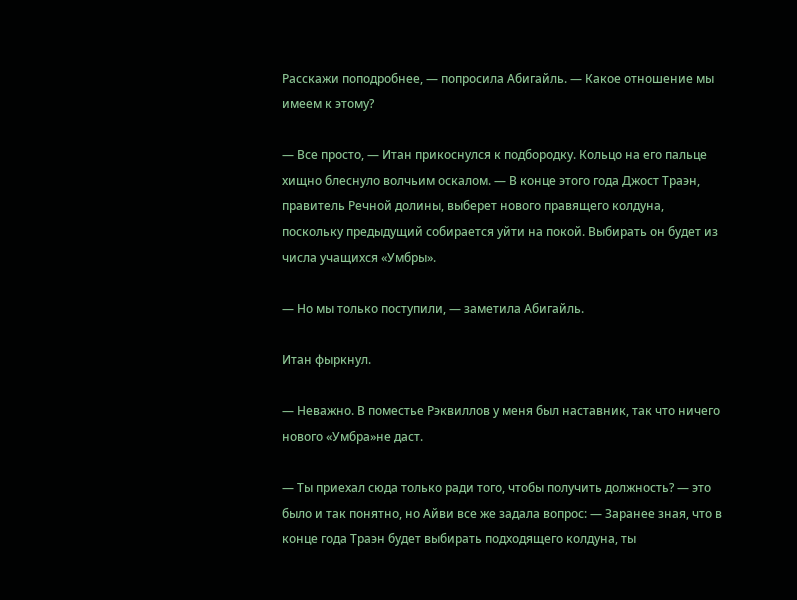Расскажи поподробнее, — попросила Абигайль. — Какое отношение мы имеем к этому?

— Все просто, — Итан прикоснулся к подбородку. Кольцо на его пальце хищно блеснуло волчьим оскалом. — В конце этого года Джост Траэн, правитель Речной долины, выберет нового правящего колдуна, поскольку предыдущий собирается уйти на покой. Выбирать он будет из числа учащихся «Умбры».

— Но мы только поступили, — заметила Абигайль.

Итан фыркнул.

— Неважно. В поместье Рэквиллов у меня был наставник, так что ничего нового «Умбра»не даст.

— Ты приехал сюда только ради того, чтобы получить должность? — это было и так понятно, но Айви все же задала вопрос: — Заранее зная, что в конце года Траэн будет выбирать подходящего колдуна, ты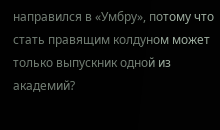направился в «Умбру», потому что стать правящим колдуном может только выпускник одной из академий?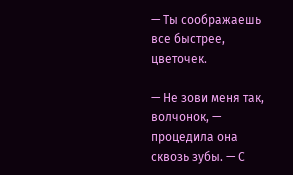— Ты соображаешь все быстрее, цветочек.

— Не зови меня так, волчонок, — процедила она сквозь зубы. — С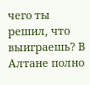чего ты решил, что выиграешь? В Алтане полно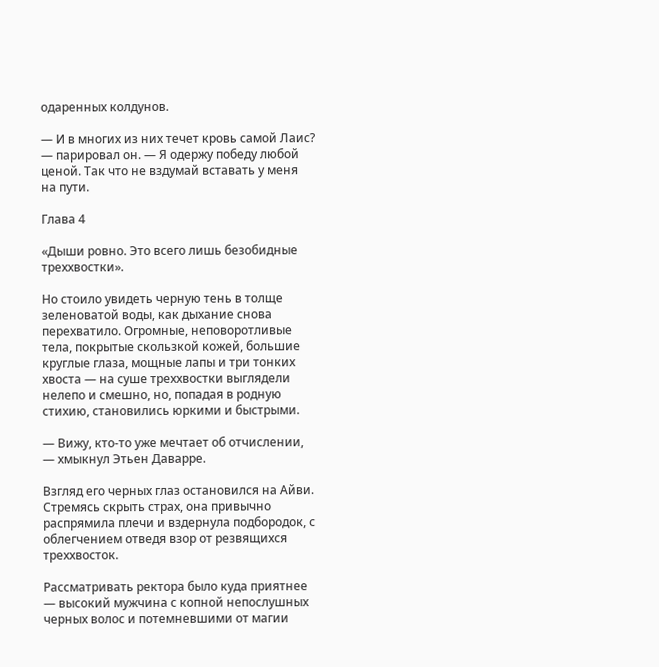одаренных колдунов.

— И в многих из них течет кровь самой Лаис? — парировал он. — Я одержу победу любой ценой. Так что не вздумай вставать у меня на пути.

Глава 4

«Дыши ровно. Это всего лишь безобидные треххвостки».

Но стоило увидеть черную тень в толще зеленоватой воды, как дыхание снова перехватило. Огромные, неповоротливые тела, покрытые скользкой кожей, большие круглые глаза, мощные лапы и три тонких хвоста — на суше треххвостки выглядели нелепо и смешно, но, попадая в родную стихию, становились юркими и быстрыми.

— Вижу, кто-то уже мечтает об отчислении, — хмыкнул Этьен Даварре.

Взгляд его черных глаз остановился на Айви. Стремясь скрыть страх, она привычно распрямила плечи и вздернула подбородок, с облегчением отведя взор от резвящихся треххвосток.

Рассматривать ректора было куда приятнее — высокий мужчина с копной непослушных черных волос и потемневшими от магии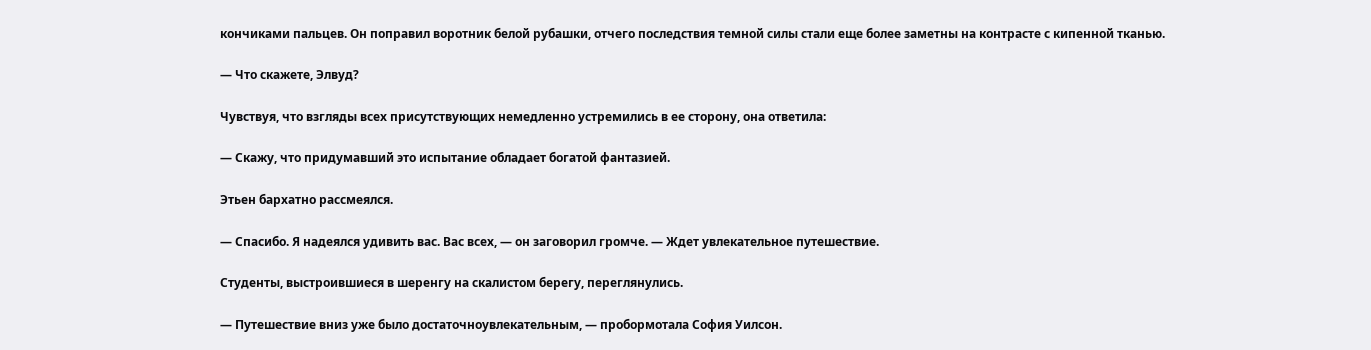кончиками пальцев. Он поправил воротник белой рубашки, отчего последствия темной силы стали еще более заметны на контрасте с кипенной тканью.

— Что скажете, Элвуд?

Чувствуя, что взгляды всех присутствующих немедленно устремились в ее сторону, она ответила:

— Скажу, что придумавший это испытание обладает богатой фантазией.

Этьен бархатно рассмеялся.

— Спасибо. Я надеялся удивить вас. Вас всех, — он заговорил громче. — Ждет увлекательное путешествие.

Студенты, выстроившиеся в шеренгу на скалистом берегу, переглянулись.

— Путешествие вниз уже было достаточноувлекательным, — пробормотала София Уилсон.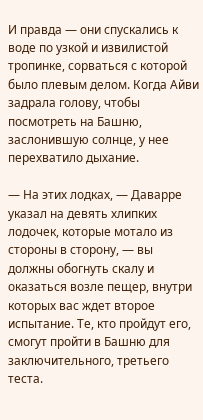И правда — они спускались к воде по узкой и извилистой тропинке, сорваться с которой было плевым делом. Когда Айви задрала голову, чтобы посмотреть на Башню, заслонившую солнце, у нее перехватило дыхание.

— На этих лодках, — Даварре указал на девять хлипких лодочек, которые мотало из стороны в сторону, — вы должны обогнуть скалу и оказаться возле пещер, внутри которых вас ждет второе испытание. Те, кто пройдут его, смогут пройти в Башню для заключительного, третьего теста.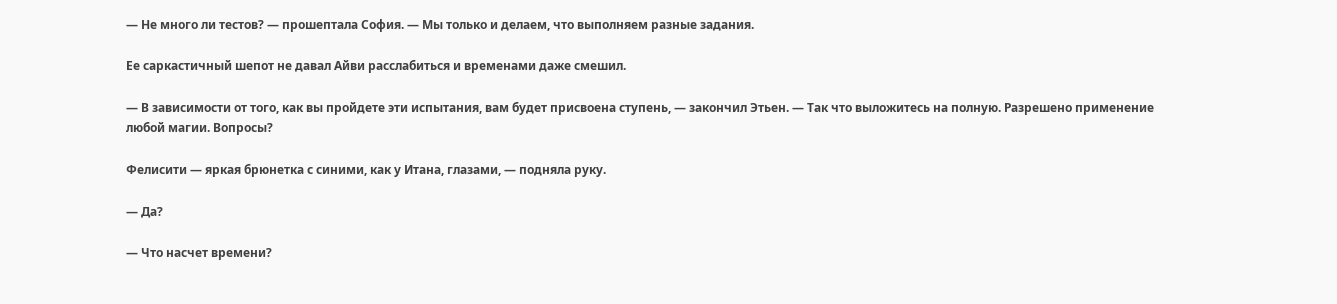— Не много ли тестов? — прошептала София. — Мы только и делаем, что выполняем разные задания.

Ее саркастичный шепот не давал Айви расслабиться и временами даже смешил.

— В зависимости от того, как вы пройдете эти испытания, вам будет присвоена ступень, — закончил Этьен. — Так что выложитесь на полную. Разрешено применение любой магии. Вопросы?

Фелисити — яркая брюнетка с синими, как у Итана, глазами, — подняла руку.

— Да?

— Что насчет времени?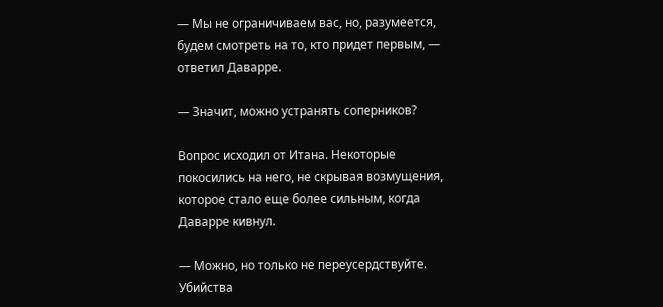— Мы не ограничиваем вас, но, разумеется, будем смотреть на то, кто придет первым, — ответил Даварре.

— Значит, можно устранять соперников?

Вопрос исходил от Итана. Некоторые покосились на него, не скрывая возмущения, которое стало еще более сильным, когда Даварре кивнул.

— Можно, но только не переусердствуйте. Убийства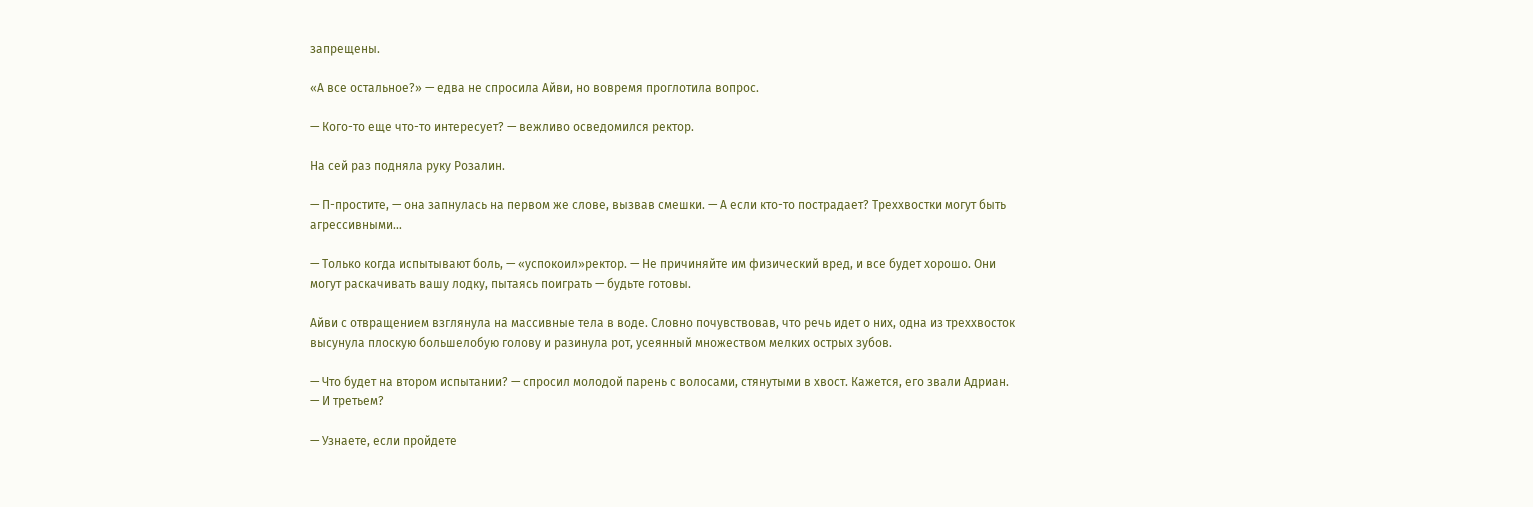запрещены.

«А все остальное?» — едва не спросила Айви, но вовремя проглотила вопрос.

— Кого-то еще что-то интересует? — вежливо осведомился ректор.

На сей раз подняла руку Розалин.

— П-простите, — она запнулась на первом же слове, вызвав смешки. — А если кто-то пострадает? Треххвостки могут быть агрессивными…

— Только когда испытывают боль, — «успокоил»ректор. — Не причиняйте им физический вред, и все будет хорошо. Они могут раскачивать вашу лодку, пытаясь поиграть — будьте готовы.

Айви с отвращением взглянула на массивные тела в воде. Словно почувствовав, что речь идет о них, одна из треххвосток высунула плоскую большелобую голову и разинула рот, усеянный множеством мелких острых зубов.

— Что будет на втором испытании? — спросил молодой парень с волосами, стянутыми в хвост. Кажется, его звали Адриан. — И третьем?

— Узнаете, если пройдете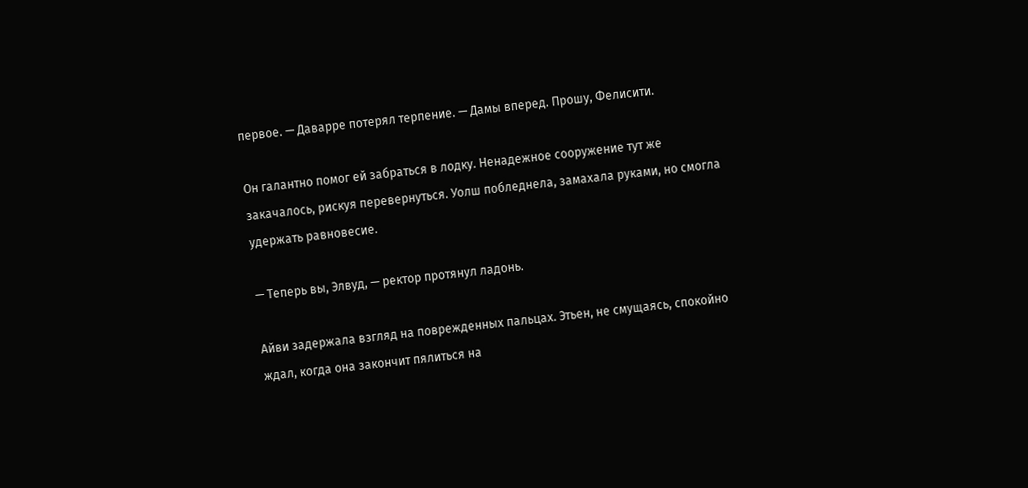первое. — Даварре потерял терпение. — Дамы вперед. Прошу, Фелисити.

Он галантно помог ей забраться в лодку. Ненадежное сооружение тут же закачалось, рискуя перевернуться. Уолш побледнела, замахала руками, но смогла удержать равновесие.

— Теперь вы, Элвуд, — ректор протянул ладонь.

Айви задержала взгляд на поврежденных пальцах. Этьен, не смущаясь, спокойно ждал, когда она закончит пялиться на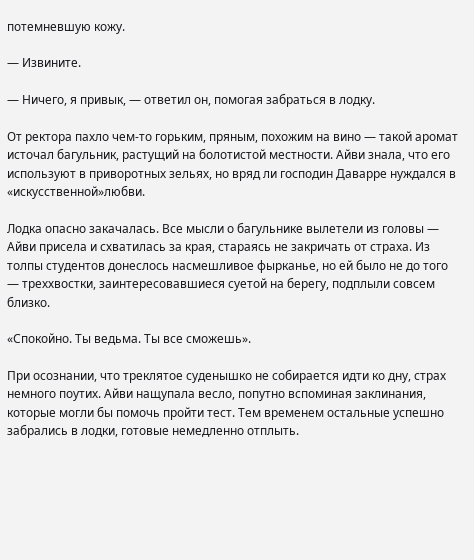потемневшую кожу.

— Извините.

— Ничего, я привык, — ответил он, помогая забраться в лодку.

От ректора пахло чем-то горьким, пряным, похожим на вино — такой аромат источал багульник, растущий на болотистой местности. Айви знала, что его используют в приворотных зельях, но вряд ли господин Даварре нуждался в «искусственной»любви.

Лодка опасно закачалась. Все мысли о багульнике вылетели из головы — Айви присела и схватилась за края, стараясь не закричать от страха. Из толпы студентов донеслось насмешливое фырканье, но ей было не до того — треххвостки, заинтересовавшиеся суетой на берегу, подплыли совсем близко.

«Спокойно. Ты ведьма. Ты все сможешь».

При осознании, что треклятое суденышко не собирается идти ко дну, страх немного поутих. Айви нащупала весло, попутно вспоминая заклинания, которые могли бы помочь пройти тест. Тем временем остальные успешно забрались в лодки, готовые немедленно отплыть.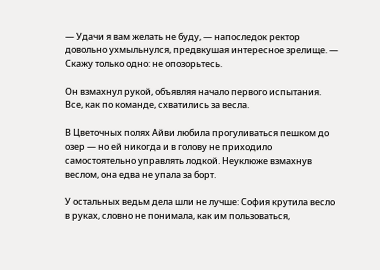— Удачи я вам желать не буду, — напоследок ректор довольно ухмыльнулся, предвкушая интересное зрелище. — Скажу только одно: не опозорьтесь.

Он взмахнул рукой, объявляя начало первого испытания. Все, как по команде, схватились за весла.

В Цветочных полях Айви любила прогуливаться пешком до озер — но ей никогда и в голову не приходило самостоятельно управлять лодкой. Неуклюже взмахнув веслом, она едва не упала за борт.

У остальных ведьм дела шли не лучше: София крутила весло в руках, словно не понимала, как им пользоваться,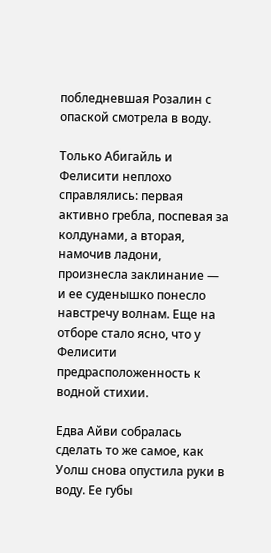побледневшая Розалин с опаской смотрела в воду.

Только Абигайль и Фелисити неплохо справлялись: первая активно гребла, поспевая за колдунами, а вторая, намочив ладони, произнесла заклинание — и ее суденышко понесло навстречу волнам. Еще на отборе стало ясно, что у Фелисити предрасположенность к водной стихии.

Едва Айви собралась сделать то же самое, как Уолш снова опустила руки в воду. Ее губы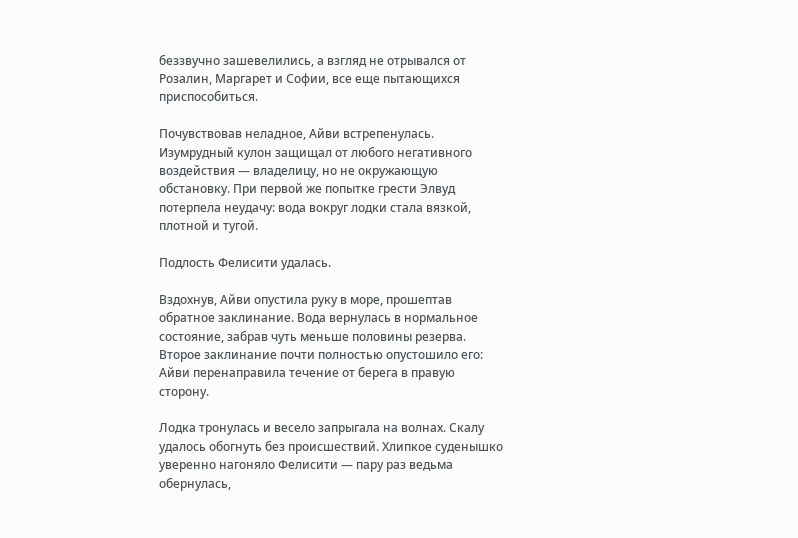беззвучно зашевелились, а взгляд не отрывался от Розалин, Маргарет и Софии, все еще пытающихся приспособиться.

Почувствовав неладное, Айви встрепенулась. Изумрудный кулон защищал от любого негативного воздействия — владелицу, но не окружающую обстановку. При первой же попытке грести Элвуд потерпела неудачу: вода вокруг лодки стала вязкой, плотной и тугой.

Подлость Фелисити удалась.

Вздохнув, Айви опустила руку в море, прошептав обратное заклинание. Вода вернулась в нормальное состояние, забрав чуть меньше половины резерва. Второе заклинание почти полностью опустошило его: Айви перенаправила течение от берега в правую сторону.

Лодка тронулась и весело запрыгала на волнах. Скалу удалось обогнуть без происшествий. Хлипкое суденышко уверенно нагоняло Фелисити — пару раз ведьма обернулась,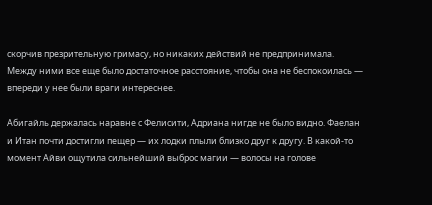скорчив презрительную гримасу, но никаких действий не предпринимала. Между ними все еще было достаточное расстояние, чтобы она не беспокоилась — впереди у нее были враги интереснее.

Абигайль держалась наравне с Фелисити, Адриана нигде не было видно. Фаелан и Итан почти достигли пещер — их лодки плыли близко друг к другу. В какой-то момент Айви ощутила сильнейший выброс магии — волосы на голове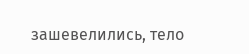зашевелились, тело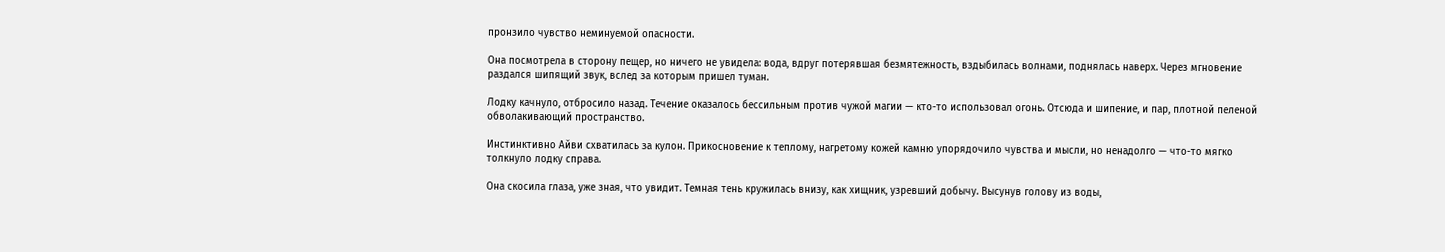пронзило чувство неминуемой опасности.

Она посмотрела в сторону пещер, но ничего не увидела: вода, вдруг потерявшая безмятежность, вздыбилась волнами, поднялась наверх. Через мгновение раздался шипящий звук, вслед за которым пришел туман.

Лодку качнуло, отбросило назад. Течение оказалось бессильным против чужой магии — кто-то использовал огонь. Отсюда и шипение, и пар, плотной пеленой обволакивающий пространство.

Инстинктивно Айви схватилась за кулон. Прикосновение к теплому, нагретому кожей камню упорядочило чувства и мысли, но ненадолго — что-то мягко толкнуло лодку справа.

Она скосила глаза, уже зная, что увидит. Темная тень кружилась внизу, как хищник, узревший добычу. Высунув голову из воды,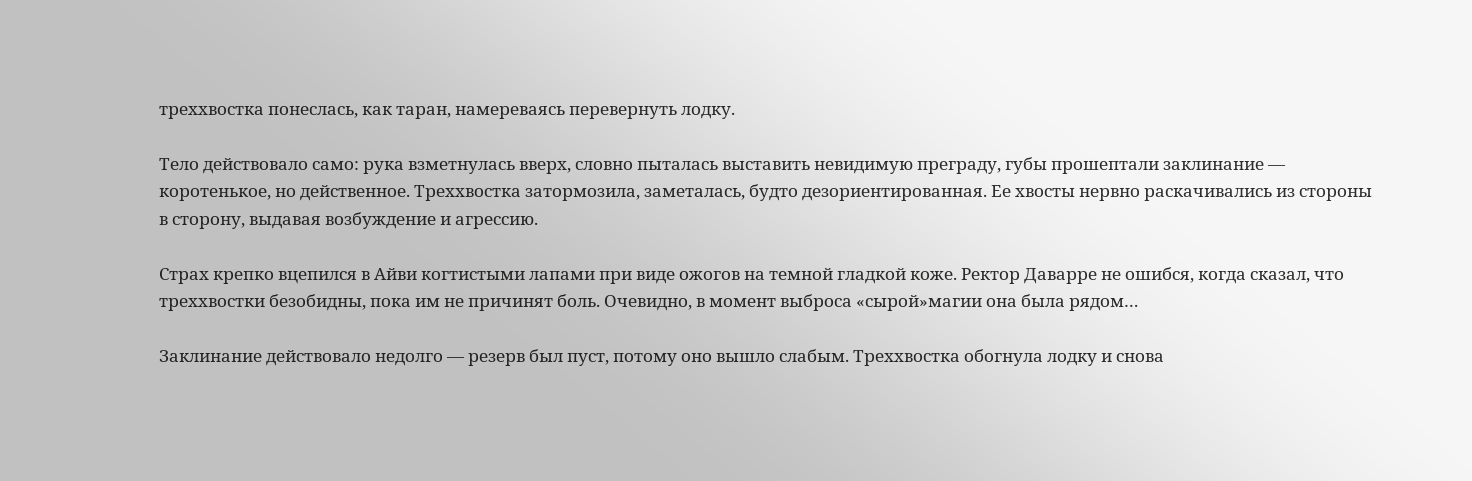треххвостка понеслась, как таран, намереваясь перевернуть лодку.

Тело действовало само: рука взметнулась вверх, словно пыталась выставить невидимую преграду, губы прошептали заклинание — коротенькое, но действенное. Треххвостка затормозила, заметалась, будто дезориентированная. Ее хвосты нервно раскачивались из стороны в сторону, выдавая возбуждение и агрессию.

Страх крепко вцепился в Айви когтистыми лапами при виде ожогов на темной гладкой коже. Ректор Даварре не ошибся, когда сказал, что треххвостки безобидны, пока им не причинят боль. Очевидно, в момент выброса «сырой»магии она была рядом…

Заклинание действовало недолго — резерв был пуст, потому оно вышло слабым. Треххвостка обогнула лодку и снова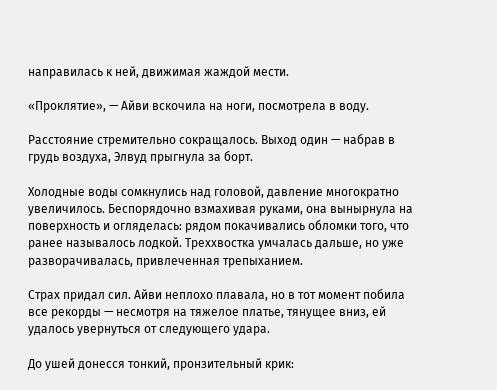направилась к ней, движимая жаждой мести.

«Проклятие», — Айви вскочила на ноги, посмотрела в воду.

Расстояние стремительно сокращалось. Выход один — набрав в грудь воздуха, Элвуд прыгнула за борт.

Холодные воды сомкнулись над головой, давление многократно увеличилось. Беспорядочно взмахивая руками, она вынырнула на поверхность и огляделась: рядом покачивались обломки того, что ранее называлось лодкой. Треххвостка умчалась дальше, но уже разворачивалась, привлеченная трепыханием.

Страх придал сил. Айви неплохо плавала, но в тот момент побила все рекорды — несмотря на тяжелое платье, тянущее вниз, ей удалось увернуться от следующего удара.

До ушей донесся тонкий, пронзительный крик: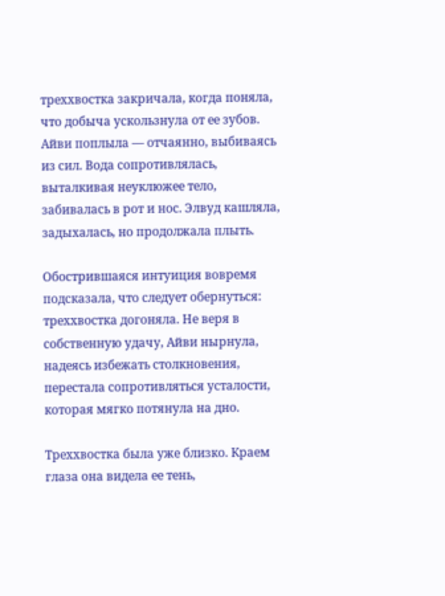треххвостка закричала, когда поняла, что добыча ускользнула от ее зубов. Айви поплыла — отчаянно, выбиваясь из сил. Вода сопротивлялась, выталкивая неуклюжее тело, забивалась в рот и нос. Элвуд кашляла, задыхалась, но продолжала плыть.

Обострившаяся интуиция вовремя подсказала, что следует обернуться: треххвостка догоняла. Не веря в собственную удачу, Айви нырнула, надеясь избежать столкновения, перестала сопротивляться усталости, которая мягко потянула на дно.

Треххвостка была уже близко. Краем глаза она видела ее тень,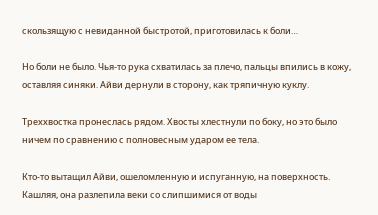скользящую с невиданной быстротой, приготовилась к боли…

Но боли не было. Чья-то рука схватилась за плечо, пальцы впились в кожу, оставляя синяки. Айви дернули в сторону, как тряпичную куклу.

Треххвостка пронеслась рядом. Хвосты хлестнули по боку, но это было ничем по сравнению с полновесным ударом ее тела.

Кто-то вытащил Айви, ошеломленную и испуганную, на поверхность. Кашляя, она разлепила веки со слипшимися от воды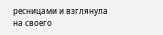ресницами и взглянула на своего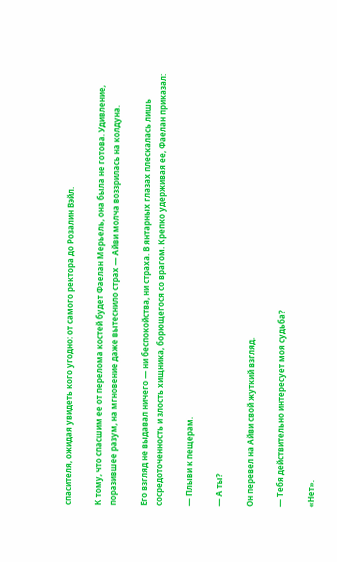спасителя, ожидая увидеть кого угодно: от самого ректора до Розалин Вэйл.

К тому, что спасшим ее от перелома костей будет Фаелан Мерьель, она была не готова. Удивление, поразившее разум, на мгновение даже вытеснило страх — Айви молча воззрилась на колдуна.

Его взгляд не выдавал ничего — ни беспокойства, ни страха. В янтарных глазах плескалась лишь сосредоточенность и злость хищника, борющегося со врагом. Крепко удерживая ее, Фаелан приказал:

— Плыви к пещерам.

— А ты?

Он перевел на Айви свой жуткий взгляд.

— Тебя действительно интересует моя судьба?

«Нет».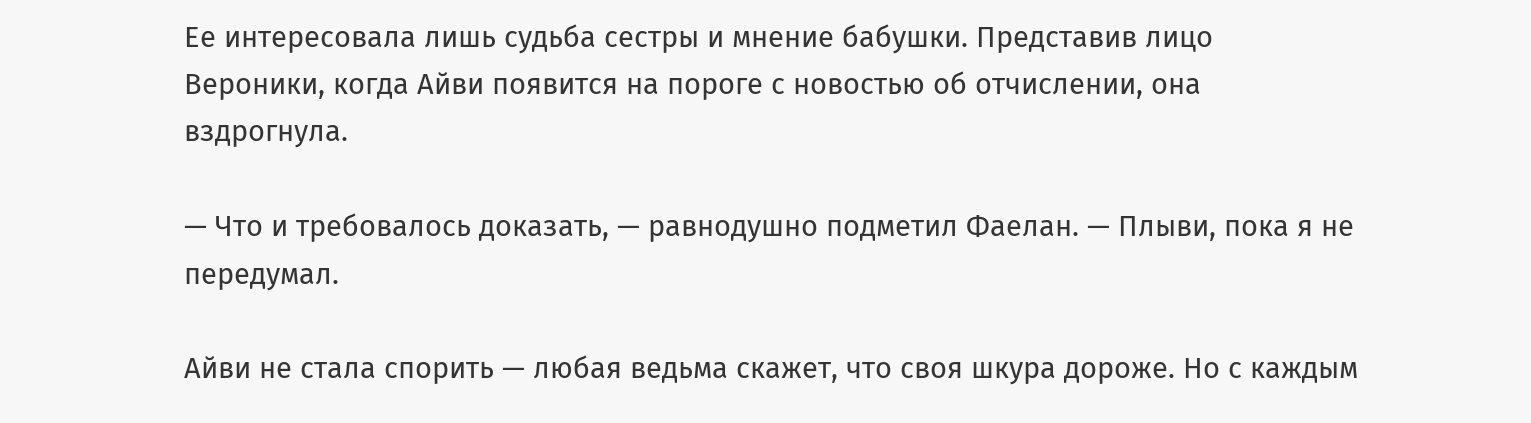Ее интересовала лишь судьба сестры и мнение бабушки. Представив лицо Вероники, когда Айви появится на пороге с новостью об отчислении, она вздрогнула.

— Что и требовалось доказать, — равнодушно подметил Фаелан. — Плыви, пока я не передумал.

Айви не стала спорить — любая ведьма скажет, что своя шкура дороже. Но с каждым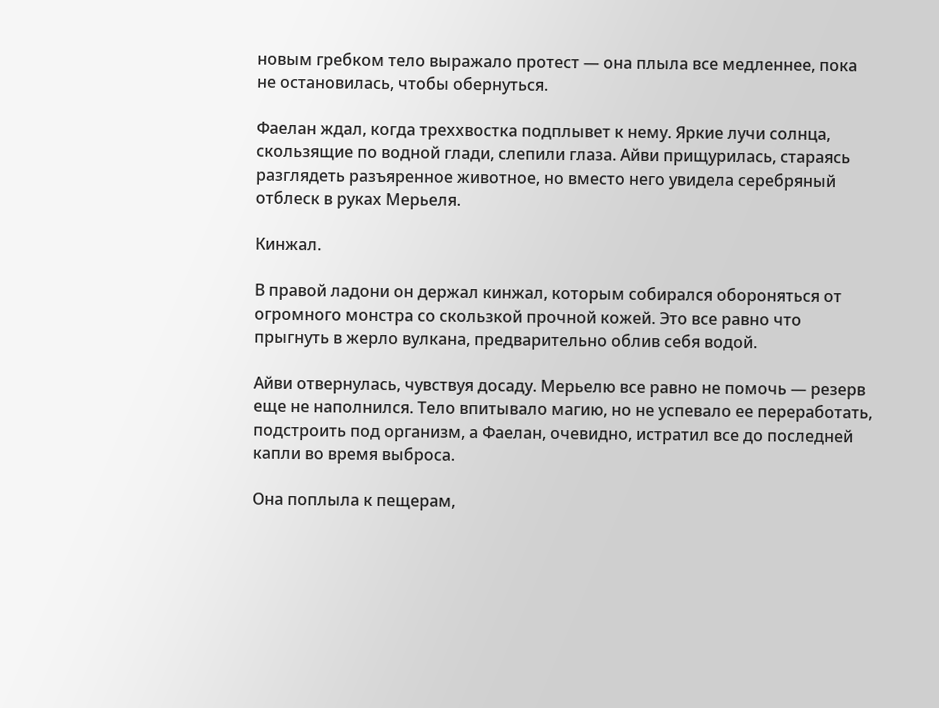новым гребком тело выражало протест — она плыла все медленнее, пока не остановилась, чтобы обернуться.

Фаелан ждал, когда треххвостка подплывет к нему. Яркие лучи солнца, скользящие по водной глади, слепили глаза. Айви прищурилась, стараясь разглядеть разъяренное животное, но вместо него увидела серебряный отблеск в руках Мерьеля.

Кинжал.

В правой ладони он держал кинжал, которым собирался обороняться от огромного монстра со скользкой прочной кожей. Это все равно что прыгнуть в жерло вулкана, предварительно облив себя водой.

Айви отвернулась, чувствуя досаду. Мерьелю все равно не помочь — резерв еще не наполнился. Тело впитывало магию, но не успевало ее переработать, подстроить под организм, а Фаелан, очевидно, истратил все до последней капли во время выброса.

Она поплыла к пещерам,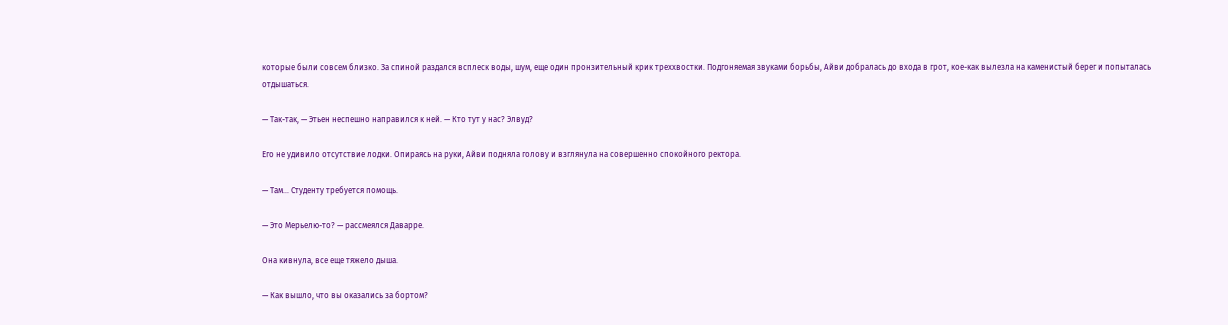которые были совсем близко. За спиной раздался всплеск воды, шум, еще один пронзительный крик треххвостки. Подгоняемая звуками борьбы, Айви добралась до входа в грот, кое-как вылезла на каменистый берег и попыталась отдышаться.

— Так-так, — Этьен неспешно направился к ней. — Кто тут у нас? Элвуд?

Его не удивило отсутствие лодки. Опираясь на руки, Айви подняла голову и взглянула на совершенно спокойного ректора.

— Там… Студенту требуется помощь.

— Это Мерьелю-то? — рассмеялся Даварре.

Она кивнула, все еще тяжело дыша.

— Как вышло, что вы оказались за бортом?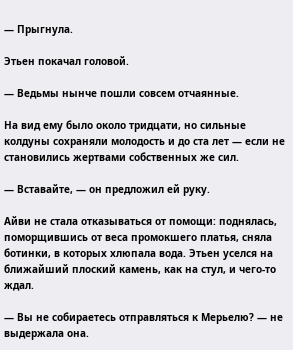— Прыгнула.

Этьен покачал головой.

— Ведьмы нынче пошли совсем отчаянные.

На вид ему было около тридцати, но сильные колдуны сохраняли молодость и до ста лет — если не становились жертвами собственных же сил.

— Вставайте, — он предложил ей руку.

Айви не стала отказываться от помощи: поднялась, поморщившись от веса промокшего платья, сняла ботинки, в которых хлюпала вода. Этьен уселся на ближайший плоский камень, как на стул, и чего-то ждал.

— Вы не собираетесь отправляться к Мерьелю? — не выдержала она.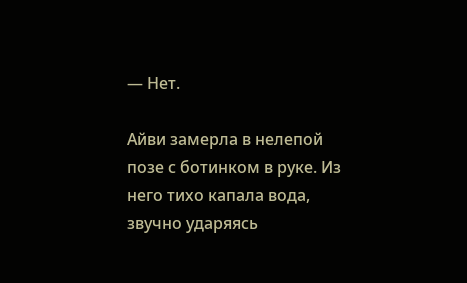— Нет.

Айви замерла в нелепой позе с ботинком в руке. Из него тихо капала вода, звучно ударяясь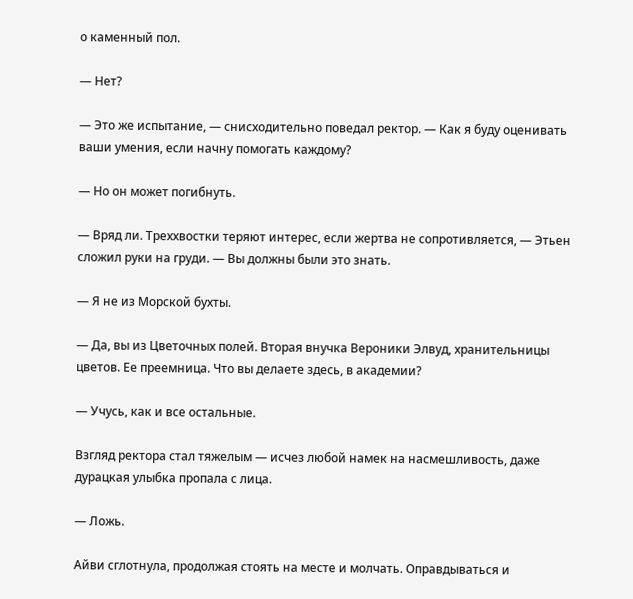о каменный пол.

— Нет?

— Это же испытание, — снисходительно поведал ректор. — Как я буду оценивать ваши умения, если начну помогать каждому?

— Но он может погибнуть.

— Вряд ли. Треххвостки теряют интерес, если жертва не сопротивляется, — Этьен сложил руки на груди. — Вы должны были это знать.

— Я не из Морской бухты.

— Да, вы из Цветочных полей. Вторая внучка Вероники Элвуд, хранительницы цветов. Ее преемница. Что вы делаете здесь, в академии?

— Учусь, как и все остальные.

Взгляд ректора стал тяжелым — исчез любой намек на насмешливость, даже дурацкая улыбка пропала с лица.

— Ложь.

Айви сглотнула, продолжая стоять на месте и молчать. Оправдываться и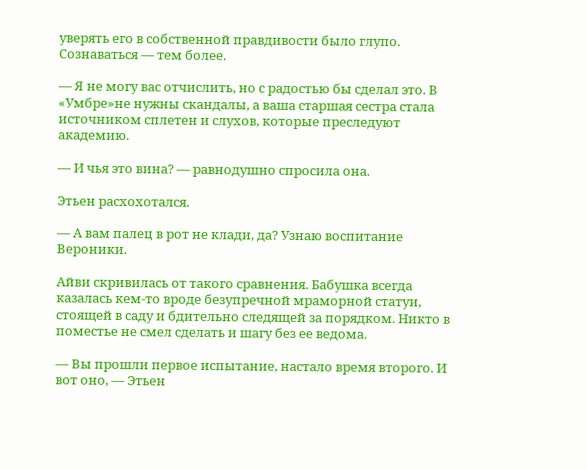уверять его в собственной правдивости было глупо. Сознаваться — тем более.

— Я не могу вас отчислить, но с радостью бы сделал это. В «Умбре»не нужны скандалы, а ваша старшая сестра стала источником сплетен и слухов, которые преследуют академию.

— И чья это вина? — равнодушно спросила она.

Этьен расхохотался.

— А вам палец в рот не клади, да? Узнаю воспитание Вероники.

Айви скривилась от такого сравнения. Бабушка всегда казалась кем-то вроде безупречной мраморной статуи, стоящей в саду и бдительно следящей за порядком. Никто в поместье не смел сделать и шагу без ее ведома.

— Вы прошли первое испытание, настало время второго. И вот оно, — Этьен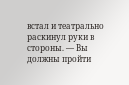встал и театрально раскинул руки в стороны. — Вы должны пройти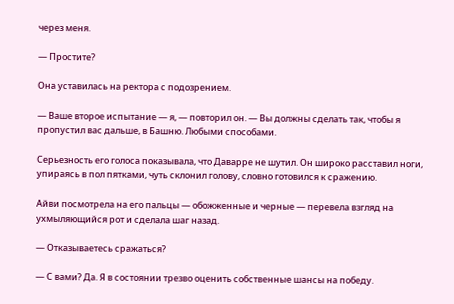через меня.

— Простите?

Она уставилась на ректора с подозрением.

— Ваше второе испытание — я, — повторил он. — Вы должны сделать так, чтобы я пропустил вас дальше, в Башню. Любыми способами.

Серьезность его голоса показывала, что Даварре не шутил. Он широко расставил ноги, упираясь в пол пятками, чуть склонил голову, словно готовился к сражению.

Айви посмотрела на его пальцы — обожженные и черные — перевела взгляд на ухмыляющийся рот и сделала шаг назад.

— Отказываетесь сражаться?

— С вами? Да. Я в состоянии трезво оценить собственные шансы на победу.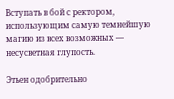Вступать в бой с ректором, использующим самую темнейшую магию из всех возможных — несусветная глупость.

Этьен одобрительно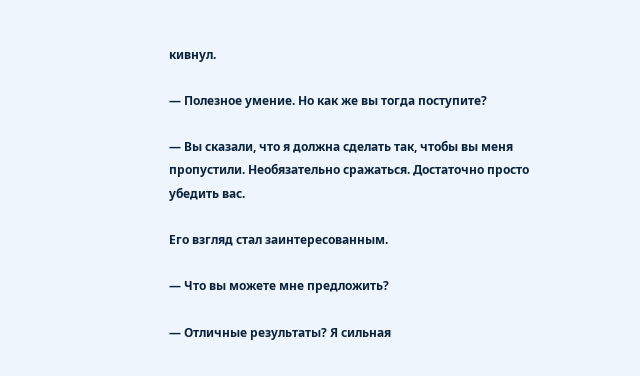кивнул.

— Полезное умение. Но как же вы тогда поступите?

— Вы сказали, что я должна сделать так, чтобы вы меня пропустили. Необязательно сражаться. Достаточно просто убедить вас.

Его взгляд стал заинтересованным.

— Что вы можете мне предложить?

— Отличные результаты? Я сильная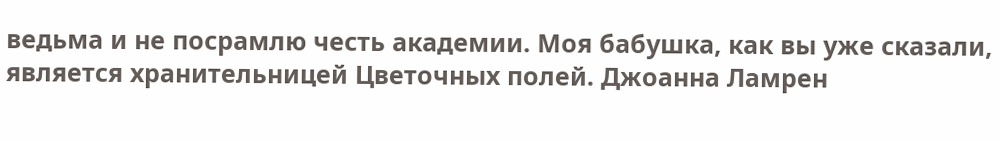ведьма и не посрамлю честь академии. Моя бабушка, как вы уже сказали, является хранительницей Цветочных полей. Джоанна Ламрен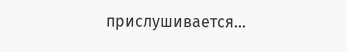прислушивается…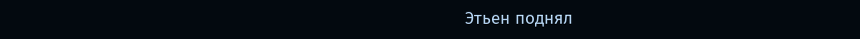Этьен поднял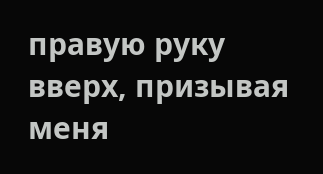правую руку вверх, призывая меня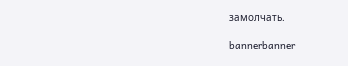замолчать.

bannerbanner